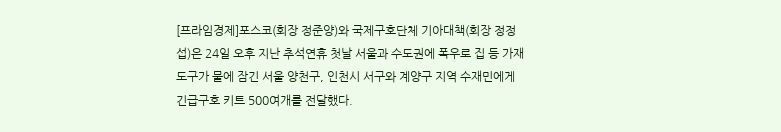[프라임경제]포스코(회장 정준양)와 국제구호단체 기아대책(회장 정정섭)은 24일 오후 지난 추석연휴 첫날 서울과 수도권에 폭우로 집 등 가재도구가 물에 잠긴 서울 양천구, 인천시 서구와 계양구 지역 수재민에게 긴급구호 키트 500여개를 전달했다.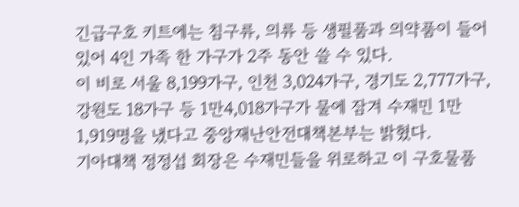긴급구호 키트에는 침구류, 의류 등 생필품과 의약품이 들어있어 4인 가족 한 가구가 2주 동안 쓸 수 있다.
이 비로 서울 8,199가구, 인천 3,024가구, 경기도 2,777가구, 강원도 18가구 등 1만4,018가구가 물에 잠겨 수재민 1만1,919명을 냈다고 중앙재난안전대책본부는 밝혔다.
기아대책 정정섭 회장은 수재민들을 위로하고 이 구호물품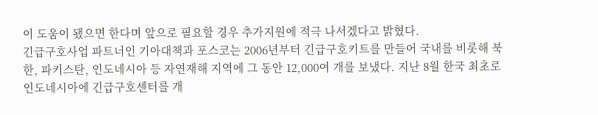이 도움이 됐으면 한다며 앞으로 필요할 경우 추가지원에 적극 나서겠다고 밝혔다.
긴급구호사업 파트너인 기아대책과 포스코는 2006년부터 긴급구호키트를 만들어 국내를 비롯해 북한, 파키스탄, 인도네시아 등 자연재해 지역에 그 동안 12,000여 개를 보냈다. 지난 8월 한국 최초로 인도네시아에 긴급구호센터를 개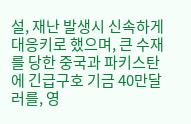설, 재난 발생시 신속하게 대응키로 했으며, 큰 수재를 당한 중국과 파키스탄에 긴급구호 기금 40만달러를, 영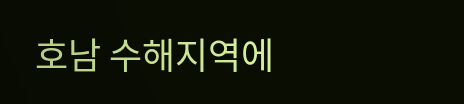호남 수해지역에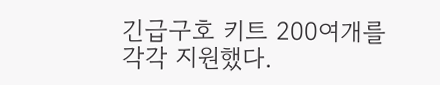긴급구호 키트 200여개를 각각 지원했다.